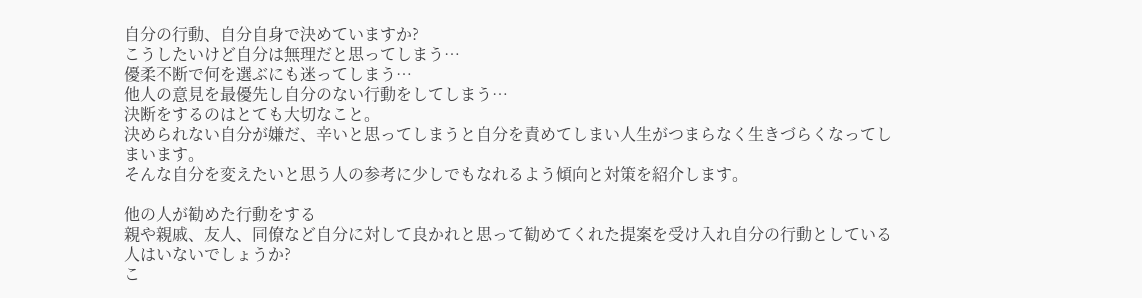自分の行動、自分自身で決めていますか?
こうしたいけど自分は無理だと思ってしまう…
優柔不断で何を選ぶにも迷ってしまう…
他人の意見を最優先し自分のない行動をしてしまう…
決断をするのはとても大切なこと。
決められない自分が嫌だ、辛いと思ってしまうと自分を責めてしまい人生がつまらなく生きづらくなってしまいます。
そんな自分を変えたいと思う人の参考に少しでもなれるよう傾向と対策を紹介します。

他の人が勧めた行動をする
親や親戚、友人、同僚など自分に対して良かれと思って勧めてくれた提案を受け入れ自分の行動としている人はいないでしょうか?
こ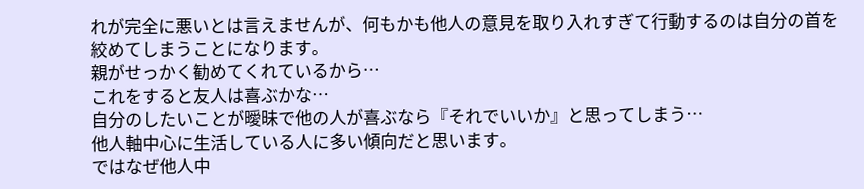れが完全に悪いとは言えませんが、何もかも他人の意見を取り入れすぎて行動するのは自分の首を絞めてしまうことになります。
親がせっかく勧めてくれているから…
これをすると友人は喜ぶかな…
自分のしたいことが曖昧で他の人が喜ぶなら『それでいいか』と思ってしまう…
他人軸中心に生活している人に多い傾向だと思います。
ではなぜ他人中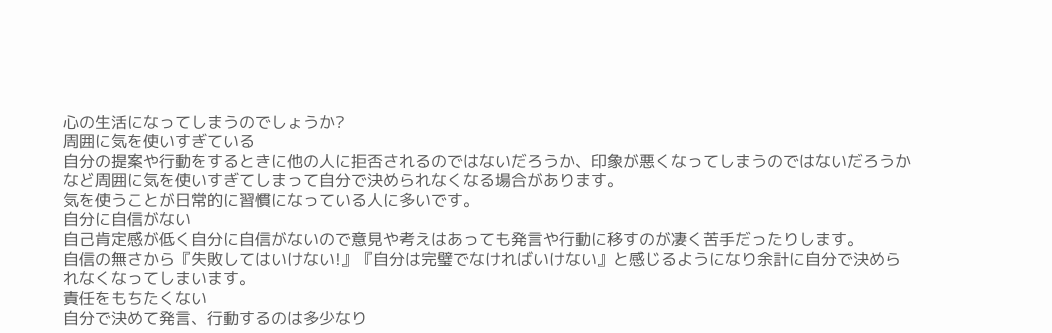心の生活になってしまうのでしょうか?
周囲に気を使いすぎている
自分の提案や行動をするときに他の人に拒否されるのではないだろうか、印象が悪くなってしまうのではないだろうかなど周囲に気を使いすぎてしまって自分で決められなくなる場合があります。
気を使うことが日常的に習慣になっている人に多いです。
自分に自信がない
自己肯定感が低く自分に自信がないので意見や考えはあっても発言や行動に移すのが凄く苦手だったりします。
自信の無さから『失敗してはいけない!』『自分は完璧でなければいけない』と感じるようになり余計に自分で決められなくなってしまいます。
責任をもちたくない
自分で決めて発言、行動するのは多少なり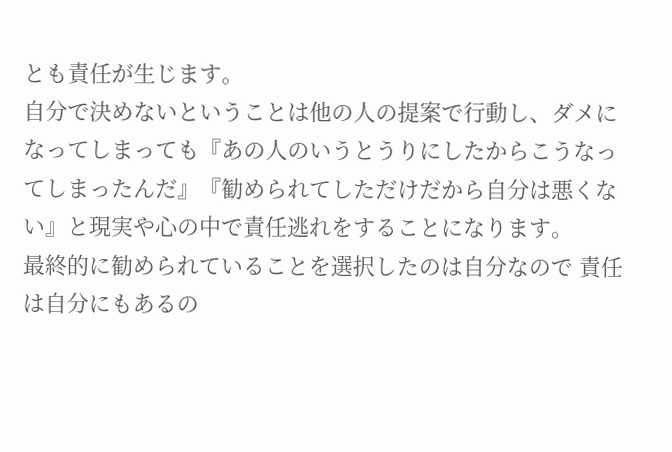とも責任が生じます。
自分で決めないということは他の人の提案で行動し、ダメになってしまっても『あの人のいうとうりにしたからこうなってしまったんだ』『勧められてしただけだから自分は悪くない』と現実や心の中で責任逃れをすることになります。
最終的に勧められていることを選択したのは自分なので 責任は自分にもあるの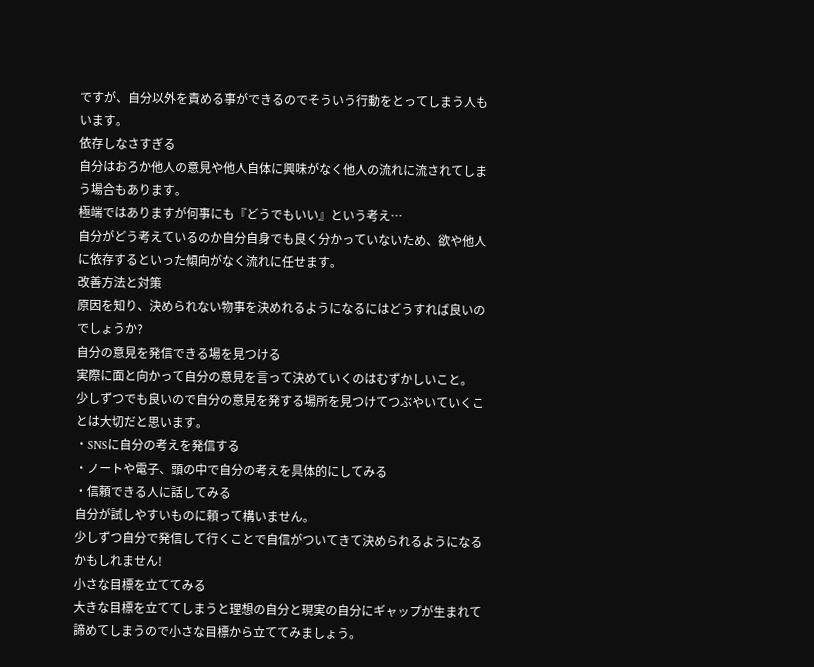ですが、自分以外を責める事ができるのでそういう行動をとってしまう人もいます。
依存しなさすぎる
自分はおろか他人の意見や他人自体に興味がなく他人の流れに流されてしまう場合もあります。
極端ではありますが何事にも『どうでもいい』という考え…
自分がどう考えているのか自分自身でも良く分かっていないため、欲や他人に依存するといった傾向がなく流れに任せます。
改善方法と対策
原因を知り、決められない物事を決めれるようになるにはどうすれば良いのでしょうか?
自分の意見を発信できる場を見つける
実際に面と向かって自分の意見を言って決めていくのはむずかしいこと。
少しずつでも良いので自分の意見を発する場所を見つけてつぶやいていくことは大切だと思います。
・SNSに自分の考えを発信する
・ノートや電子、頭の中で自分の考えを具体的にしてみる
・信頼できる人に話してみる
自分が試しやすいものに頼って構いません。
少しずつ自分で発信して行くことで自信がついてきて決められるようになるかもしれません!
小さな目標を立ててみる
大きな目標を立ててしまうと理想の自分と現実の自分にギャップが生まれて諦めてしまうので小さな目標から立ててみましょう。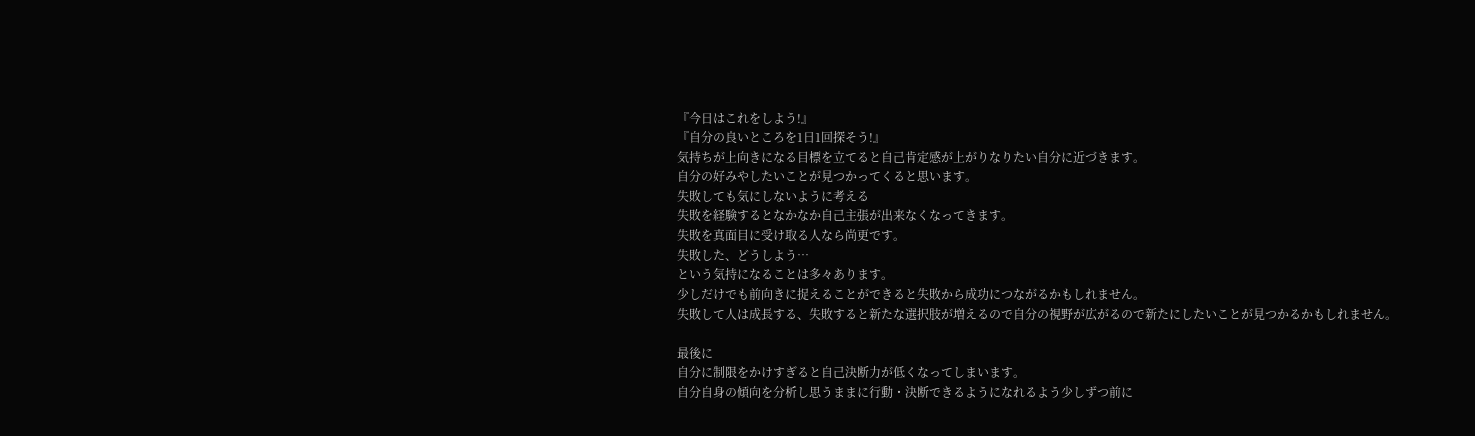『今日はこれをしよう!』
『自分の良いところを1日1回探そう!』
気持ちが上向きになる目標を立てると自己肯定感が上がりなりたい自分に近づきます。
自分の好みやしたいことが見つかってくると思います。
失敗しても気にしないように考える
失敗を経験するとなかなか自己主張が出来なくなってきます。
失敗を真面目に受け取る人なら尚更です。
失敗した、どうしよう…
という気持になることは多々あります。
少しだけでも前向きに捉えることができると失敗から成功につながるかもしれません。
失敗して人は成長する、失敗すると新たな選択肢が増えるので自分の視野が広がるので新たにしたいことが見つかるかもしれません。

最後に
自分に制限をかけすぎると自己決断力が低くなってしまいます。
自分自身の傾向を分析し思うままに行動・決断できるようになれるよう少しずつ前に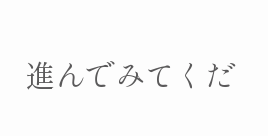進んでみてくだ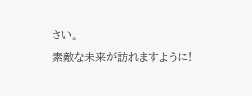さい。
素敵な未来が訪れますように!